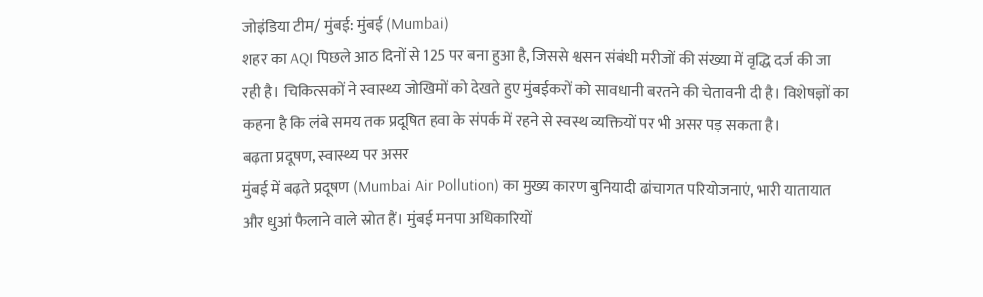जोइंडिया टीम/ मुंबई: मुंबई (Mumbai)
शहर का AQI पिछले आठ दिनों से 125 पर बना हुआ है, जिससे श्वसन संबंधी मरीजों की संख्या में वृद्धि दर्ज की जा रही है। चिकित्सकों ने स्वास्थ्य जोखिमों को देखते हुए मुंबईकरों को सावधानी बरतने की चेतावनी दी है। विशेषज्ञों का कहना है कि लंबे समय तक प्रदूषित हवा के संपर्क में रहने से स्वस्थ व्यक्तियों पर भी असर पड़ सकता है।
बढ़ता प्रदूषण, स्वास्थ्य पर असर
मुंबई में बढ़ते प्रदूषण (Mumbai Air Pollution) का मुख्य कारण बुनियादी ढांचागत परियोजनाएं, भारी यातायात और धुआं फैलाने वाले स्रोत हैं। मुंबई मनपा अधिकारियों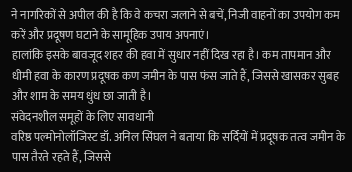ने नागरिकों से अपील की है कि वे कचरा जलाने से बचें, निजी वाहनों का उपयोग कम करें और प्रदूषण घटाने के सामूहिक उपाय अपनाएं।
हालांकि इसके बावजूद शहर की हवा में सुधार नहीं दिख रहा है। कम तापमान और धीमी हवा के कारण प्रदूषक कण जमीन के पास फंस जाते हैं, जिससे खासकर सुबह और शाम के समय धुंध छा जाती है।
संवेदनशील समूहों के लिए सावधानी
वरिष्ठ पल्मोनोलॉजिस्ट डॉ. अनिल सिंघल ने बताया कि सर्दियों में प्रदूषक तत्व जमीन के पास तैरते रहते हैं, जिससे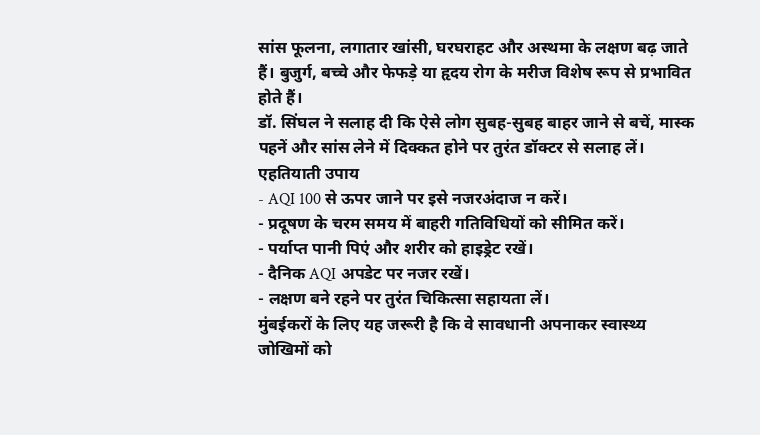सांस फूलना, लगातार खांसी, घरघराहट और अस्थमा के लक्षण बढ़ जाते हैं। बुजुर्ग, बच्चे और फेफड़े या हृदय रोग के मरीज विशेष रूप से प्रभावित होते हैं।
डॉ. सिंघल ने सलाह दी कि ऐसे लोग सुबह-सुबह बाहर जाने से बचें, मास्क पहनें और सांस लेने में दिक्कत होने पर तुरंत डॉक्टर से सलाह लें।
एहतियाती उपाय
- AQI 100 से ऊपर जाने पर इसे नजरअंदाज न करें।
- प्रदूषण के चरम समय में बाहरी गतिविधियों को सीमित करें।
- पर्याप्त पानी पिएं और शरीर को हाइड्रेट रखें।
- दैनिक AQI अपडेट पर नजर रखें।
- लक्षण बने रहने पर तुरंत चिकित्सा सहायता लें।
मुंबईकरों के लिए यह जरूरी है कि वे सावधानी अपनाकर स्वास्थ्य जोखिमों को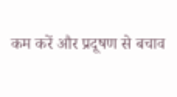कम करें और प्रदूषण से बचाव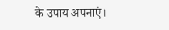के उपाय अपनाएं।